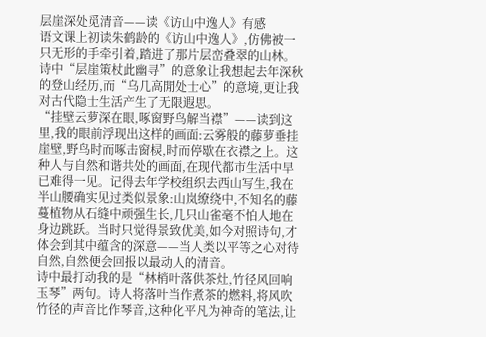层崖深处觅清音——读《访山中逸人》有感
语文课上初读朱鹤龄的《访山中逸人》,仿佛被一只无形的手牵引着,踏进了那片层峦叠翠的山林。诗中“层崖策杖此幽寻”的意象让我想起去年深秋的登山经历,而“乌几高閒处士心”的意境,更让我对古代隐士生活产生了无限遐思。
“挂壁云萝深在眼,啄窗野鸟解当襟”——读到这里,我的眼前浮现出这样的画面:云雾般的藤萝垂挂崖壁,野鸟时而啄击窗棂,时而停歇在衣襟之上。这种人与自然和谐共处的画面,在现代都市生活中早已难得一见。记得去年学校组织去西山写生,我在半山腰确实见过类似景象:山岚缭绕中,不知名的藤蔓植物从石缝中顽强生长,几只山雀毫不怕人地在身边跳跃。当时只觉得景致优美,如今对照诗句,才体会到其中蕴含的深意——当人类以平等之心对待自然,自然便会回报以最动人的清音。
诗中最打动我的是“林梢叶落供茶灶,竹径风回响玉琴”两句。诗人将落叶当作煮茶的燃料,将风吹竹径的声音比作琴音,这种化平凡为神奇的笔法,让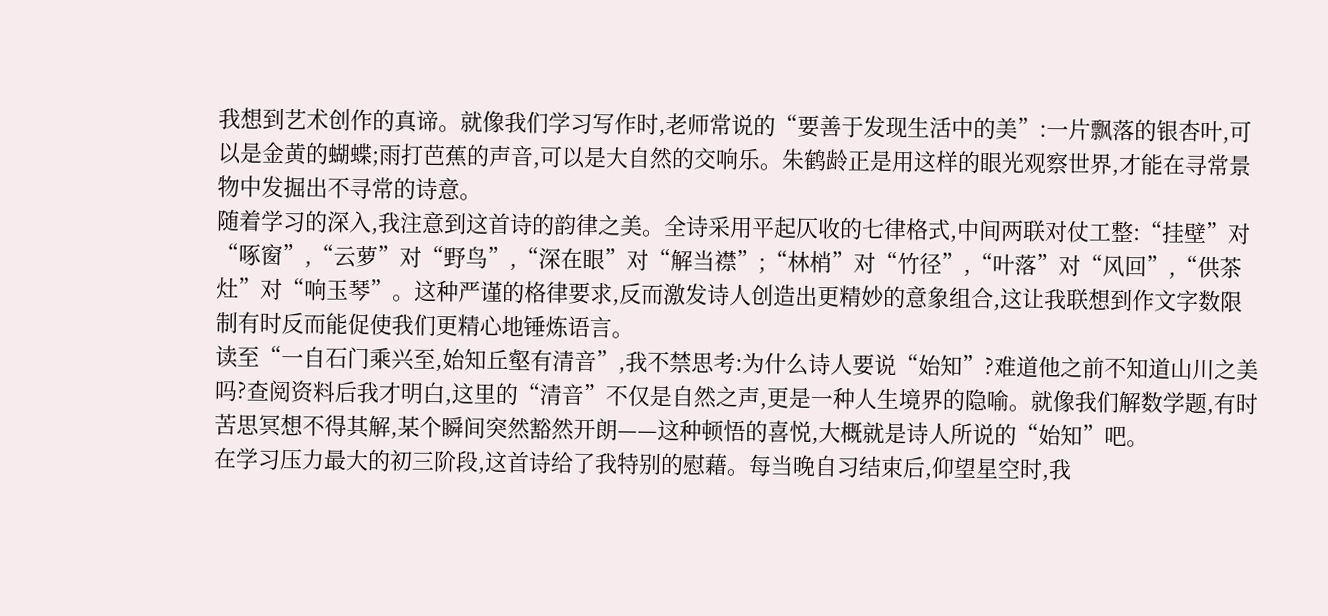我想到艺术创作的真谛。就像我们学习写作时,老师常说的“要善于发现生活中的美”:一片飘落的银杏叶,可以是金黄的蝴蝶;雨打芭蕉的声音,可以是大自然的交响乐。朱鹤龄正是用这样的眼光观察世界,才能在寻常景物中发掘出不寻常的诗意。
随着学习的深入,我注意到这首诗的韵律之美。全诗采用平起仄收的七律格式,中间两联对仗工整:“挂壁”对“啄窗”,“云萝”对“野鸟”,“深在眼”对“解当襟”;“林梢”对“竹径”,“叶落”对“风回”,“供茶灶”对“响玉琴”。这种严谨的格律要求,反而激发诗人创造出更精妙的意象组合,这让我联想到作文字数限制有时反而能促使我们更精心地锤炼语言。
读至“一自石门乘兴至,始知丘壑有清音”,我不禁思考:为什么诗人要说“始知”?难道他之前不知道山川之美吗?查阅资料后我才明白,这里的“清音”不仅是自然之声,更是一种人生境界的隐喻。就像我们解数学题,有时苦思冥想不得其解,某个瞬间突然豁然开朗——这种顿悟的喜悦,大概就是诗人所说的“始知”吧。
在学习压力最大的初三阶段,这首诗给了我特别的慰藉。每当晚自习结束后,仰望星空时,我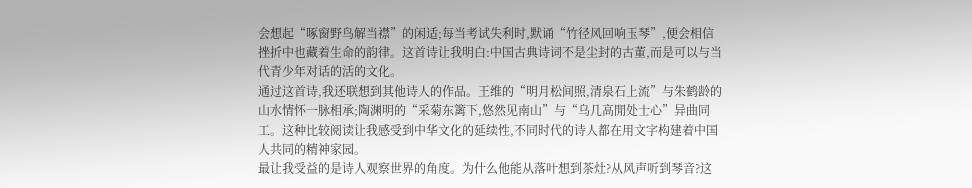会想起“啄窗野鸟解当襟”的闲适;每当考试失利时,默诵“竹径风回响玉琴”,便会相信挫折中也藏着生命的韵律。这首诗让我明白:中国古典诗词不是尘封的古董,而是可以与当代青少年对话的活的文化。
通过这首诗,我还联想到其他诗人的作品。王维的“明月松间照,清泉石上流”与朱鹤龄的山水情怀一脉相承;陶渊明的“采菊东篱下,悠然见南山”与“乌几高閒处士心”异曲同工。这种比较阅读让我感受到中华文化的延续性,不同时代的诗人都在用文字构建着中国人共同的精神家园。
最让我受益的是诗人观察世界的角度。为什么他能从落叶想到茶灶?从风声听到琴音?这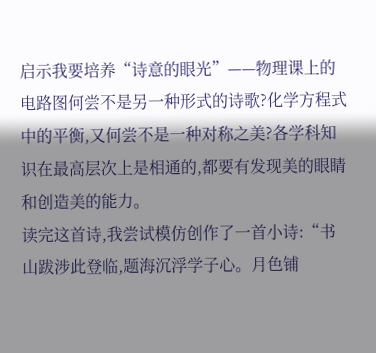启示我要培养“诗意的眼光”——物理课上的电路图何尝不是另一种形式的诗歌?化学方程式中的平衡,又何尝不是一种对称之美?各学科知识在最高层次上是相通的,都要有发现美的眼睛和创造美的能力。
读完这首诗,我尝试模仿创作了一首小诗:“书山跋涉此登临,题海沉浮学子心。月色铺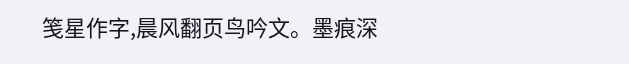笺星作字,晨风翻页鸟吟文。墨痕深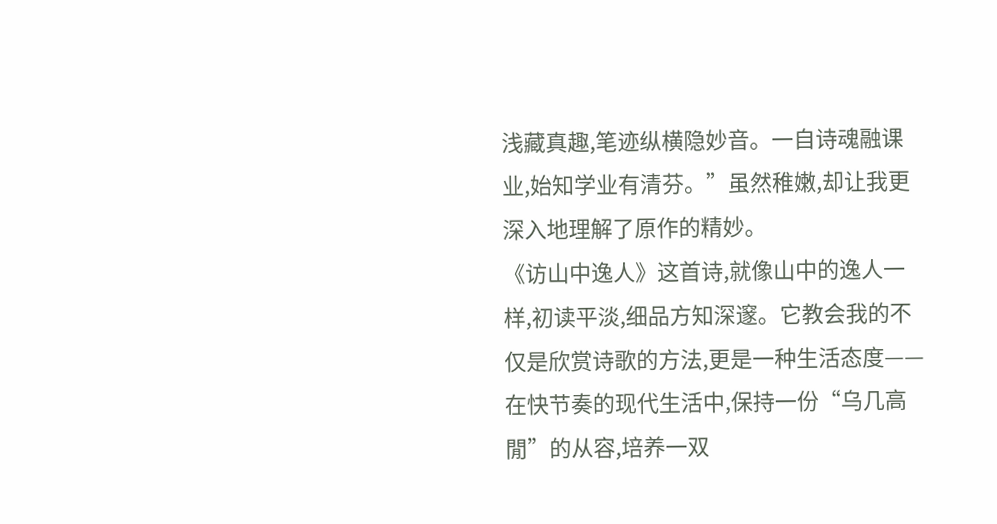浅藏真趣,笔迹纵横隐妙音。一自诗魂融课业,始知学业有清芬。”虽然稚嫩,却让我更深入地理解了原作的精妙。
《访山中逸人》这首诗,就像山中的逸人一样,初读平淡,细品方知深邃。它教会我的不仅是欣赏诗歌的方法,更是一种生活态度——在快节奏的现代生活中,保持一份“乌几高閒”的从容,培养一双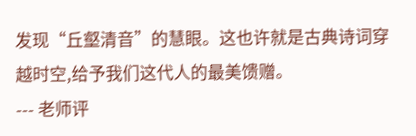发现“丘壑清音”的慧眼。这也许就是古典诗词穿越时空,给予我们这代人的最美馈赠。
--- 老师评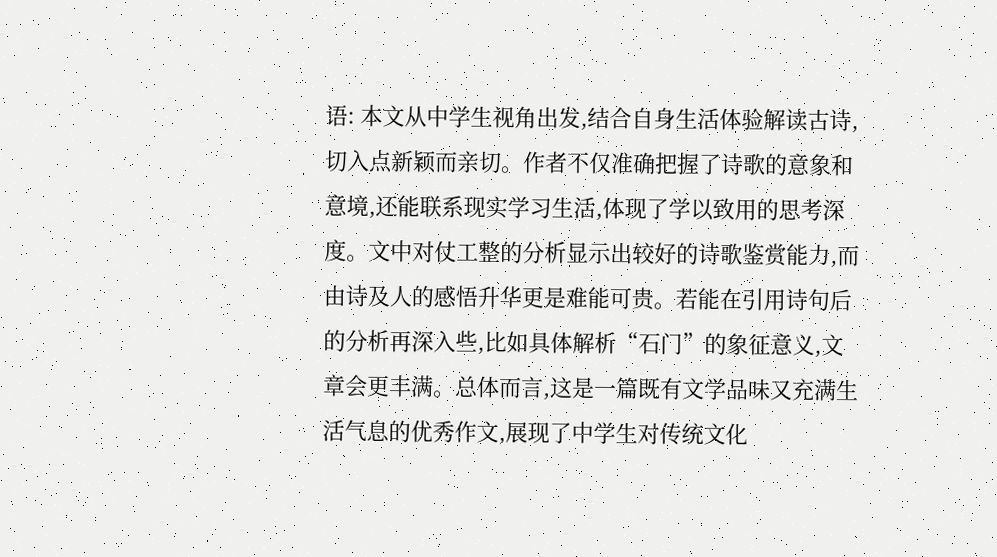语: 本文从中学生视角出发,结合自身生活体验解读古诗,切入点新颖而亲切。作者不仅准确把握了诗歌的意象和意境,还能联系现实学习生活,体现了学以致用的思考深度。文中对仗工整的分析显示出较好的诗歌鉴赏能力,而由诗及人的感悟升华更是难能可贵。若能在引用诗句后的分析再深入些,比如具体解析“石门”的象征意义,文章会更丰满。总体而言,这是一篇既有文学品味又充满生活气息的优秀作文,展现了中学生对传统文化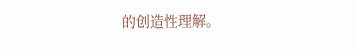的创造性理解。